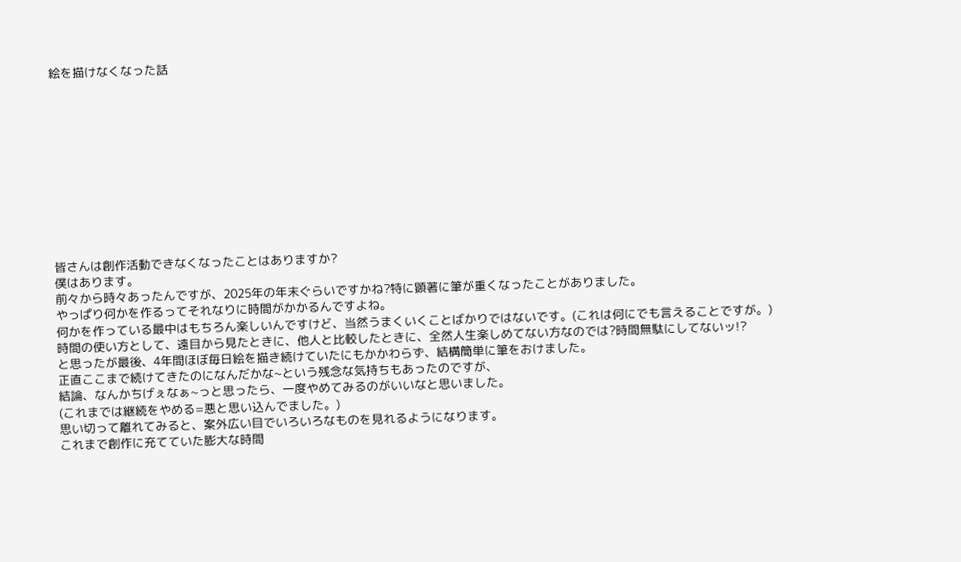絵を描けなくなった話











皆さんは創作活動できなくなったことはありますか?
僕はあります。
前々から時々あったんですが、2025年の年末ぐらいですかね?特に顕著に筆が重くなったことがありました。
やっぱり何かを作るってそれなりに時間がかかるんですよね。
何かを作っている最中はもちろん楽しいんですけど、当然うまくいくことばかりではないです。(これは何にでも言えることですが。)
時間の使い方として、遠目から見たときに、他人と比較したときに、全然人生楽しめてない方なのでは?時間無駄にしてないッ!?
と思ったが最後、4年間ほぼ毎日絵を描き続けていたにもかかわらず、結構簡単に筆をおけました。
正直ここまで続けてきたのになんだかな~という残念な気持ちもあったのですが、
結論、なんかちげぇなぁ~っと思ったら、一度やめてみるのがいいなと思いました。
(これまでは継続をやめる=悪と思い込んでました。)
思い切って離れてみると、案外広い目でいろいろなものを見れるようになります。
これまで創作に充てていた膨大な時間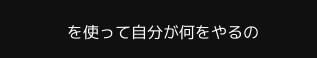を使って自分が何をやるの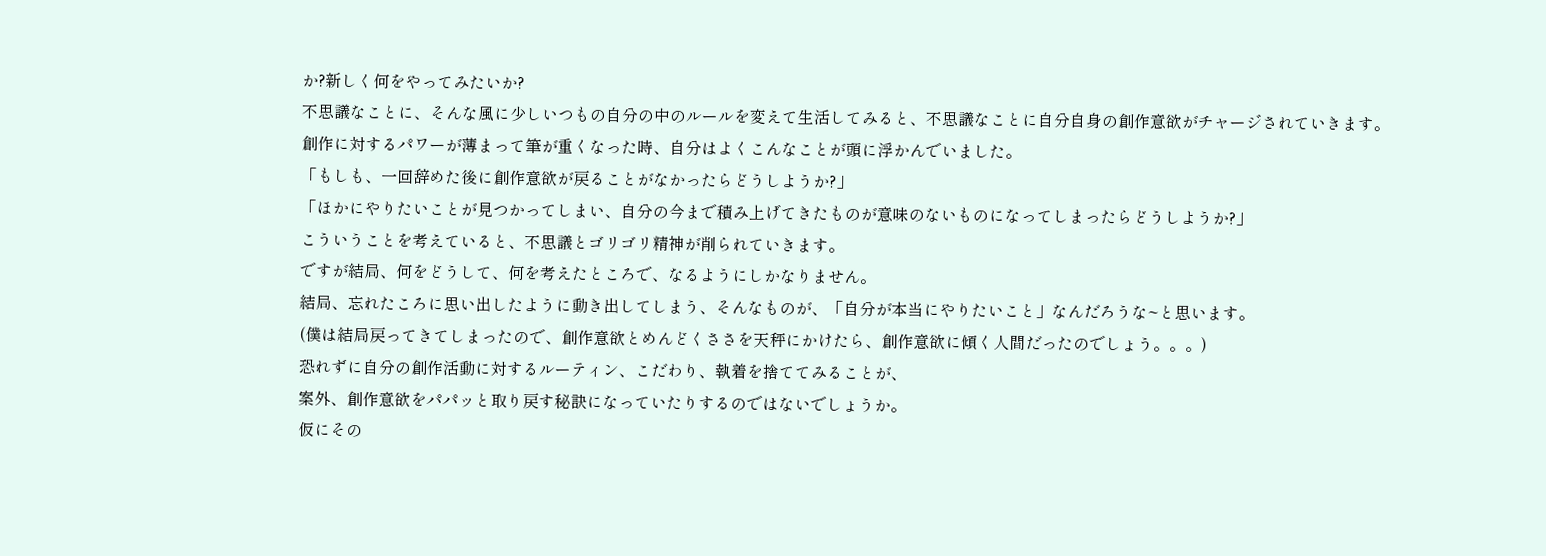か?新しく何をやってみたいか?
不思議なことに、そんな風に少しいつもの自分の中のルールを変えて生活してみると、不思議なことに自分自身の創作意欲がチャージされていきます。
創作に対するパワーが薄まって筆が重くなった時、自分はよくこんなことが頭に浮かんでいました。
「もしも、一回辞めた後に創作意欲が戻ることがなかったらどうしようか?」
「ほかにやりたいことが見つかってしまい、自分の今まで積み上げてきたものが意味のないものになってしまったらどうしようか?」
こういうことを考えていると、不思議とゴリゴリ精神が削られていきます。
ですが結局、何をどうして、何を考えたところで、なるようにしかなりません。
結局、忘れたころに思い出したように動き出してしまう、そんなものが、「自分が本当にやりたいこと」なんだろうな~と思います。
(僕は結局戻ってきてしまったので、創作意欲とめんどくささを天秤にかけたら、創作意欲に傾く人間だったのでしょう。。。)
恐れずに自分の創作活動に対するルーティン、こだわり、執着を捨ててみることが、
案外、創作意欲をパパッと取り戻す秘訣になっていたりするのではないでしょうか。
仮にその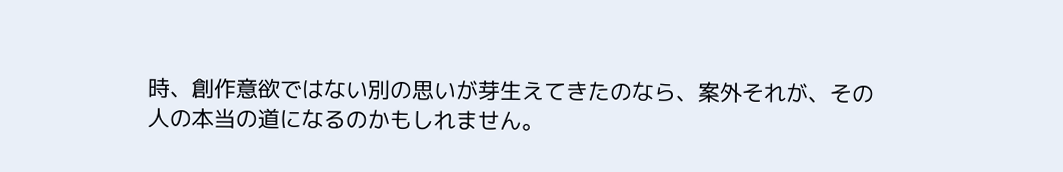時、創作意欲ではない別の思いが芽生えてきたのなら、案外それが、その人の本当の道になるのかもしれません。